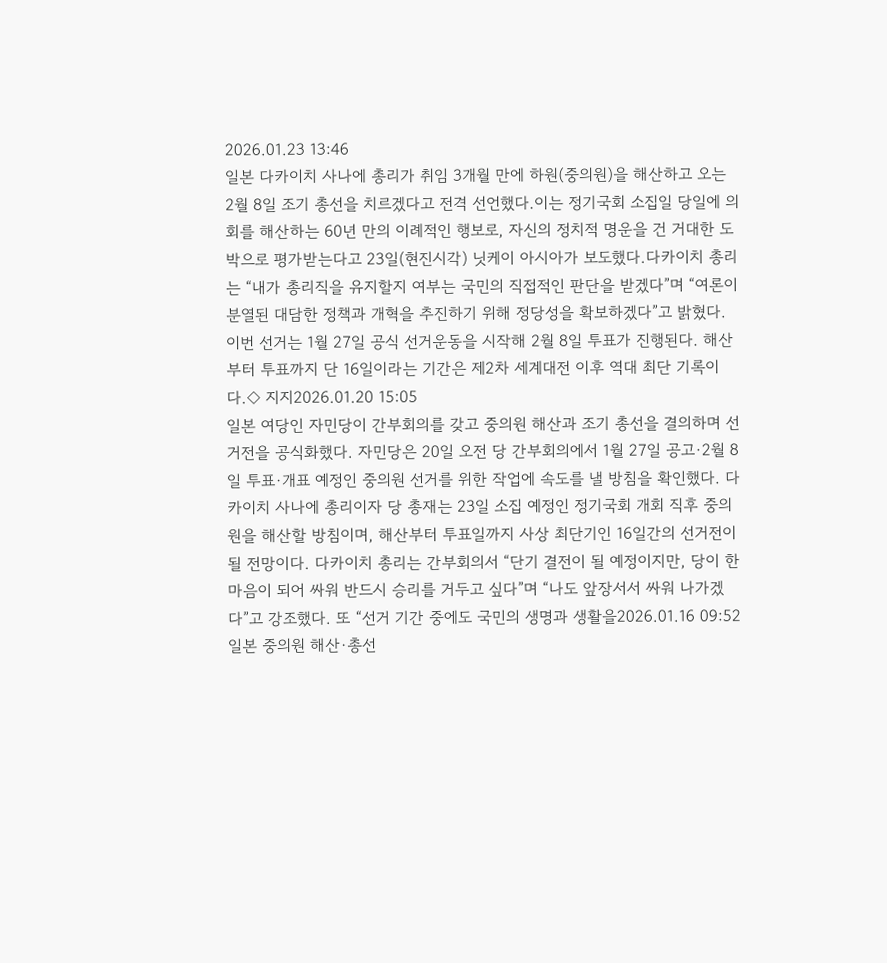2026.01.23 13:46
일본 다카이치 사나에 총리가 취임 3개월 만에 하원(중의원)을 해산하고 오는 2월 8일 조기 총선을 치르겠다고 전격 선언했다.이는 정기국회 소집일 당일에 의회를 해산하는 60년 만의 이례적인 행보로, 자신의 정치적 명운을 건 거대한 도박으로 평가받는다고 23일(현진시각) 닛케이 아시아가 보도했다.다카이치 총리는 “내가 총리직을 유지할지 여부는 국민의 직접적인 판단을 받겠다”며 “여론이 분열된 대담한 정책과 개혁을 추진하기 위해 정당성을 확보하겠다”고 밝혔다. 이번 선거는 1월 27일 공식 선거운동을 시작해 2월 8일 투표가 진행된다. 해산부터 투표까지 단 16일이라는 기간은 제2차 세계대전 이후 역대 최단 기록이다.◇ 지지2026.01.20 15:05
일본 여당인 자민당이 간부회의를 갖고 중의원 해산과 조기 총선을 결의하며 선거전을 공식화했다. 자민당은 20일 오전 당 간부회의에서 1월 27일 공고·2월 8일 투표·개표 예정인 중의원 선거를 위한 작업에 속도를 낼 방침을 확인했다. 다카이치 사나에 총리이자 당 총재는 23일 소집 예정인 정기국회 개회 직후 중의원을 해산할 방침이며, 해산부터 투표일까지 사상 최단기인 16일간의 선거전이 될 전망이다. 다카이치 총리는 간부회의서 “단기 결전이 될 예정이지만, 당이 한마음이 되어 싸워 반드시 승리를 거두고 싶다”며 “나도 앞장서서 싸워 나가겠다”고 강조했다. 또 “선거 기간 중에도 국민의 생명과 생활을2026.01.16 09:52
일본 중의원 해산·총선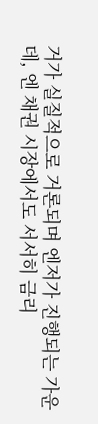거가 실질적으로 거론되며 엔저가 진행되는 가운데, 엔 채권 시장에서도 서서히 금리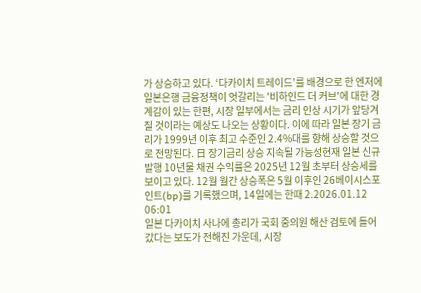가 상승하고 있다. ‘다카이치 트레이드’를 배경으로 한 엔저에 일본은행 금융정책이 엇갈리는 '비하인드 더 커브'에 대한 경계감이 있는 한편, 시장 일부에서는 금리 인상 시기가 앞당겨 질 것이라는 예상도 나오는 상황이다. 이에 따라 일본 장기 금리가 1999년 이후 최고 수준인 2.4%대를 향해 상승할 것으로 전망된다. 日 장기금리 상승 지속될 가능성현재 일본 신규 발행 10년물 채권 수익률은 2025년 12월 초부터 상승세를 보이고 있다. 12월 월간 상승폭은 5월 이후인 26베이시스포인트(bp)를 기록했으며, 14일에는 한때 2.2026.01.12 06:01
일본 다카이치 사나에 총리가 국회 중의원 해산 검토에 들어갔다는 보도가 전해진 가운데, 시장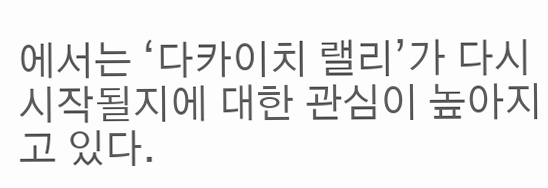에서는 ‘다카이치 랠리’가 다시 시작될지에 대한 관심이 높아지고 있다.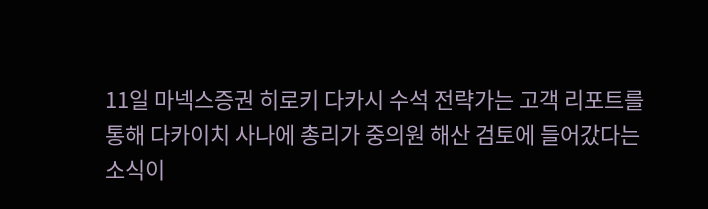11일 마넥스증권 히로키 다카시 수석 전략가는 고객 리포트를 통해 다카이치 사나에 총리가 중의원 해산 검토에 들어갔다는 소식이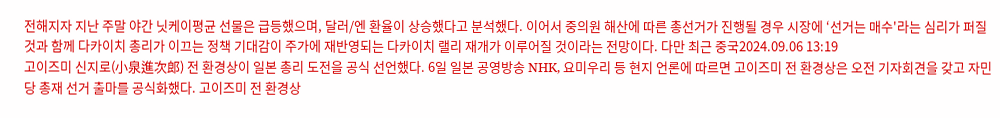전해지자 지난 주말 야간 닛케이평균 선물은 급등했으며, 달러/엔 환율이 상승했다고 분석했다. 이어서 중의원 해산에 따른 총선거가 진행될 경우 시장에 ‘선거는 매수'라는 심리가 퍼질 것과 함께 다카이치 총리가 이끄는 정책 기대감이 주가에 재반영되는 다카이치 랠리 재개가 이루어질 것이라는 전망이다. 다만 최근 중국2024.09.06 13:19
고이즈미 신지로(小泉進次郎) 전 환경상이 일본 총리 도전을 공식 선언했다. 6일 일본 공영방송 NHK, 요미우리 등 현지 언론에 따르면 고이즈미 전 환경상은 오전 기자회견을 갖고 자민당 총재 선거 출마를 공식화했다. 고이즈미 전 환경상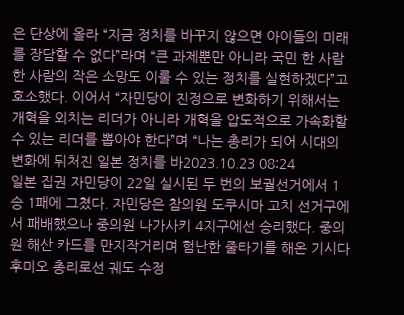은 단상에 올라 “지금 정치를 바꾸지 않으면 아이들의 미래를 장담할 수 없다”라며 “큰 과제뿐만 아니라 국민 한 사람 한 사람의 작은 소망도 이룰 수 있는 정치를 실현하겠다”고 호소했다. 이어서 “자민당이 진정으로 변화하기 위해서는 개혁을 외치는 리더가 아니라 개혁을 압도적으로 가속화할 수 있는 리더를 뽑아야 한다”며 “나는 총리가 되어 시대의 변화에 뒤처진 일본 정치를 바2023.10.23 08:24
일본 집권 자민당이 22일 실시된 두 번의 보궐선거에서 1승 1패에 그쳤다. 자민당은 참의원 도쿠시마 고치 선거구에서 패배했으나 중의원 나가사키 4지구에선 승리했다. 중의원 해산 카드를 만지작거리며 험난한 줄타기를 해온 기시다 후미오 총리로선 궤도 수정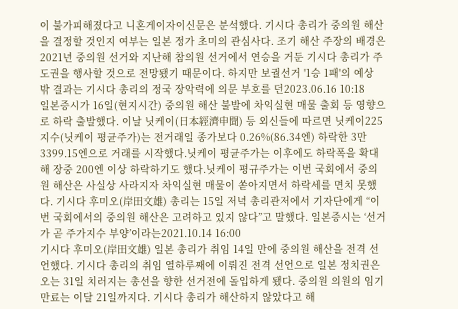이 불가피해졌다고 니혼게이자이신문은 분석했다. 기시다 총리가 중의원 해산을 결정할 것인지 여부는 일본 정가 초미의 관심사다. 조기 해산 주장의 배경은 2021년 중의원 선거와 지난해 참의원 선거에서 연승을 거둔 기시다 총리가 주도권을 행사할 것으로 전망됐기 때문이다. 하지만 보궐선거 '1승 1패'의 예상 밖 결과는 기시다 총리의 정국 장악력에 의문 부호를 던2023.06.16 10:18
일본증시가 16일(현지시간) 중의원 해산 불발에 차익실현 매물 출회 등 영향으로 하락 출발했다. 이날 닛케이(日本經濟申聞) 등 외신들에 따르면 닛케이225지수(닛케이 평균주가)는 전거래일 종가보다 0.26%(86.34엔) 하락한 3만3399.15엔으로 거래를 시작했다.닛케이 평균주가는 이후에도 하락폭을 확대해 장중 200엔 이상 하락하기도 했다.닛케이 평규주가는 이번 국회에서 중의원 해산은 사실상 사라지자 차익실현 매물이 쏟아지면서 하락세를 면치 못했다. 기시다 후미오(岸田文雄) 총리는 15일 저녁 총리관저에서 기자단에게 “이번 국회에서의 중의원 해산은 고려하고 있지 않다”고 말했다. 일본증시는 ‘선거가 곧 주가지수 부양’이라는2021.10.14 16:00
기시다 후미오(岸田文雄) 일본 총리가 취임 14일 만에 중의원 해산을 전격 선언했다. 기시다 총리의 취임 열하루째에 이뤄진 전격 선언으로 일본 정치권은 오는 31일 치러지는 총선을 향한 선거전에 돌입하게 됐다. 중의원 의원의 임기 만료는 이달 21일까지다. 기시다 총리가 해산하지 않았다고 해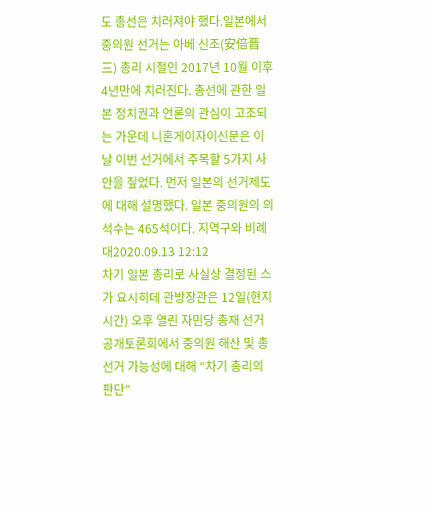도 총선은 치러져야 했다.일본에서 중의원 선거는 아베 신조(安倍晋三) 총리 시절인 2017년 10월 이후 4년만에 치러진다. 총선에 관한 일본 정치권과 언론의 관심이 고조되는 가운데 니혼게이자이신문은 이날 이번 선거에서 주목할 5가지 사안을 짚었다. 먼저 일본의 선거제도에 대해 설명했다. 일본 중의원의 의석수는 465석이다. 지역구와 비례대2020.09.13 12:12
차기 일본 총리로 사실상 결정된 스가 요시히데 관방장관은 12일(현지 시간) 오후 열린 자민당 총재 선거 공개토론회에서 중의원 해산 및 총선거 가능성에 대해 “차기 총리의 판단”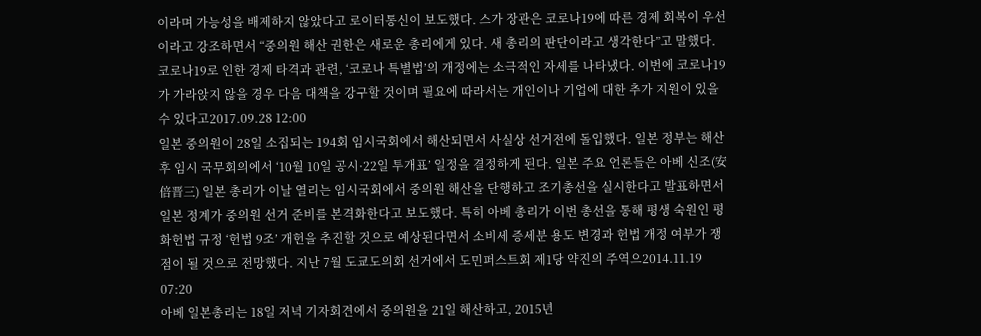이라며 가능성을 배제하지 않았다고 로이터통신이 보도했다. 스가 장관은 코로나19에 따른 경제 회복이 우선이라고 강조하면서 “중의원 해산 권한은 새로운 총리에게 있다. 새 총리의 판단이라고 생각한다”고 말했다. 코로나19로 인한 경제 타격과 관련, ‘코로나 특별법’의 개정에는 소극적인 자세를 나타냈다. 이번에 코로나19가 가라앉지 않을 경우 다음 대책을 강구할 것이며 필요에 따라서는 개인이나 기업에 대한 추가 지원이 있을 수 있다고2017.09.28 12:00
일본 중의원이 28일 소집되는 194회 임시국회에서 해산되면서 사실상 선거전에 돌입했다. 일본 정부는 해산 후 임시 국무회의에서 ‘10월 10일 공시·22일 투개표’ 일정을 결정하게 된다. 일본 주요 언론들은 아베 신조(安倍晋三) 일본 총리가 이날 열리는 임시국회에서 중의원 해산을 단행하고 조기총선을 실시한다고 발표하면서 일본 정계가 중의원 선거 준비를 본격화한다고 보도했다. 특히 아베 총리가 이번 총선을 통해 평생 숙원인 평화헌법 규정 ‘헌법 9조’ 개헌을 추진할 것으로 예상된다면서 소비세 증세분 용도 변경과 헌법 개정 여부가 쟁점이 될 것으로 전망했다. 지난 7월 도쿄도의회 선거에서 도민퍼스트회 제1당 약진의 주역으2014.11.19 07:20
아베 일본총리는 18일 저녁 기자회견에서 중의원을 21일 해산하고, 2015년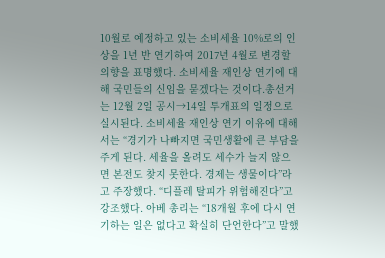10월로 예정하고 있는 소비세율 10%로의 인상을 1년 반 연기하여 2017년 4월로 변경할 의향을 표명했다. 소비세율 재인상 연기에 대해 국민들의 신임을 묻겠다는 것이다.총선거는 12월 2일 공시→14일 투개표의 일정으로 실시된다. 소비세율 재인상 연기 이유에 대해서는 “경기가 나빠지면 국민생활에 큰 부담을 주게 된다. 세율을 올려도 세수가 늘지 않으면 본전도 찾지 못한다. 경제는 생물이다”라고 주장했다. “디플레 탈피가 위험해진다”고 강조했다. 아베 총리는 “18개월 후에 다시 연기하는 일은 없다고 확실히 단언한다”고 말했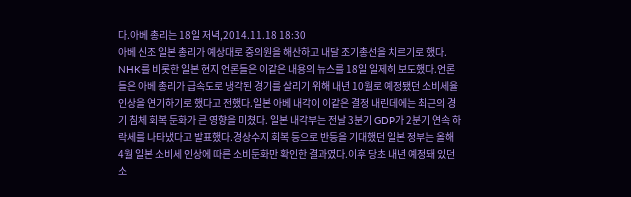다.아베 총리는 18일 저녁,2014.11.18 18:30
아베 신조 일본 총리가 예상대로 중의원을 해산하고 내달 조기총선을 치르기로 했다. NHK를 비롯한 일본 현지 언론들은 이같은 내용의 뉴스를 18일 일제히 보도했다.언론들은 아베 총리가 급속도로 냉각된 경기를 살리기 위해 내년 10월로 예정됐던 소비세율 인상을 연기하기로 했다고 전했다.일본 아베 내각이 이같은 결정 내린데에는 최근의 경기 침체 회복 둔화가 큰 영향을 미쳤다. 일본 내각부는 전날 3분기 GDP가 2분기 연속 하락세를 나타냈다고 발표했다.경상수지 회복 등으로 반등을 기대했던 일본 정부는 올해 4월 일본 소비세 인상에 따른 소비둔화만 확인한 결과였다.이후 당초 내년 예정돼 있던 소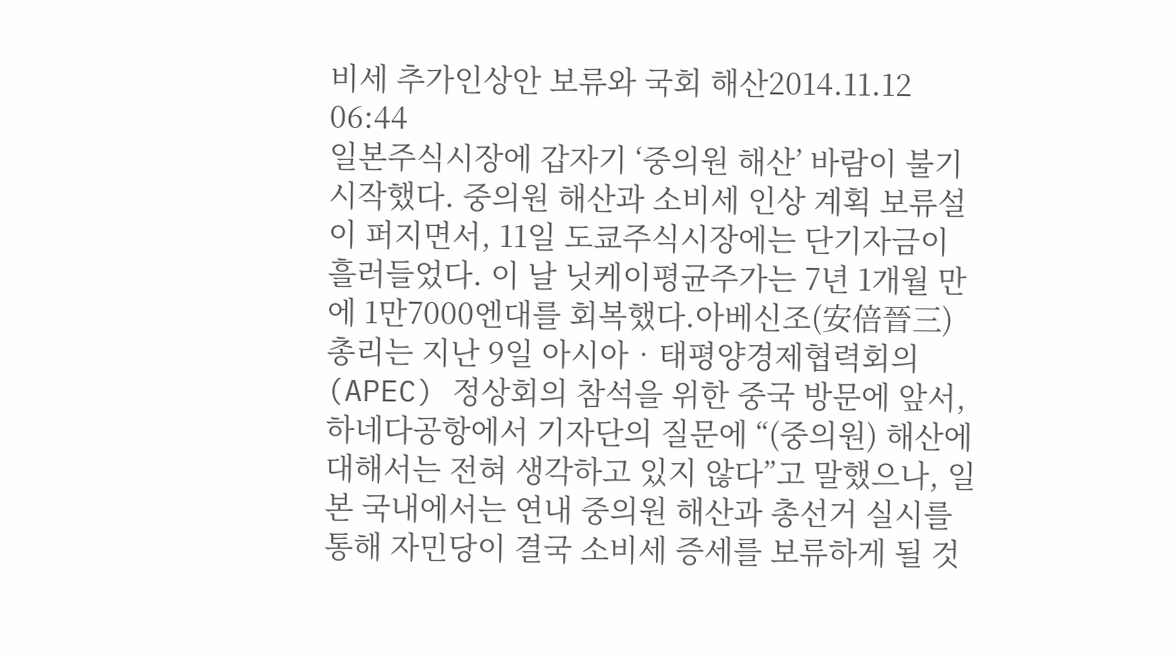비세 추가인상안 보류와 국회 해산2014.11.12 06:44
일본주식시장에 갑자기 ‘중의원 해산’ 바람이 불기 시작했다. 중의원 해산과 소비세 인상 계획 보류설이 퍼지면서, 11일 도쿄주식시장에는 단기자금이 흘러들었다. 이 날 닛케이평균주가는 7년 1개월 만에 1만7000엔대를 회복했다.아베신조(安倍晉三) 총리는 지난 9일 아시아‧태평양경제협력회의(APEC) 정상회의 참석을 위한 중국 방문에 앞서, 하네다공항에서 기자단의 질문에 “(중의원) 해산에 대해서는 전혀 생각하고 있지 않다”고 말했으나, 일본 국내에서는 연내 중의원 해산과 총선거 실시를 통해 자민당이 결국 소비세 증세를 보류하게 될 것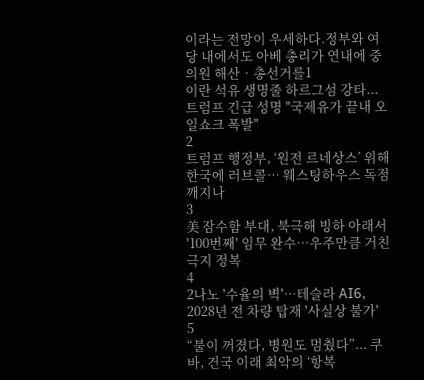이라는 전망이 우세하다.정부와 여당 내에서도 아베 총리가 연내에 중의원 해산‧총선거를1
이란 석유 생명줄 하르그섬 강타... 트럼프 긴급 성명 "국제유가 끝내 오일쇼크 폭발"
2
트럼프 행정부, ‘원전 르네상스’ 위해 한국에 러브콜… 웨스팅하우스 독점 깨지나
3
美 잠수함 부대, 북극해 빙하 아래서 '100번째' 임무 완수…우주만큼 거친 극지 정복
4
2나노 '수율의 벽'…테슬라 AI6, 2028년 전 차량 탑재 '사실상 불가'
5
“불이 꺼졌다, 병원도 멈췄다”... 쿠바, 건국 이래 최악의 ‘항복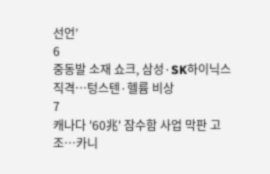선언’
6
중동발 소재 쇼크, 삼성·SK하이닉스 직격…텅스텐·헬륨 비상
7
캐나다 '60兆' 잠수함 사업 막판 고조…카니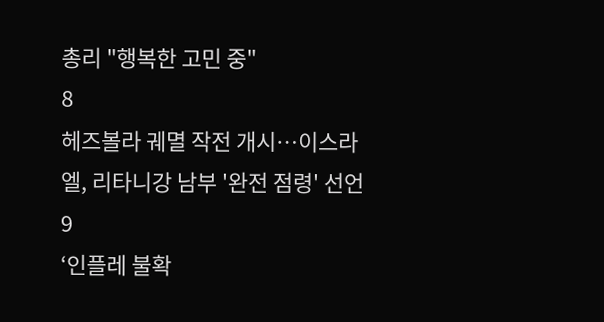총리 "행복한 고민 중"
8
헤즈볼라 궤멸 작전 개시…이스라엘, 리타니강 남부 '완전 점령' 선언
9
‘인플레 불확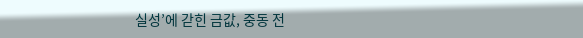실성’에 갇힌 금값, 중동 전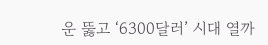운 뚫고 ‘6300달러’ 시대 열까